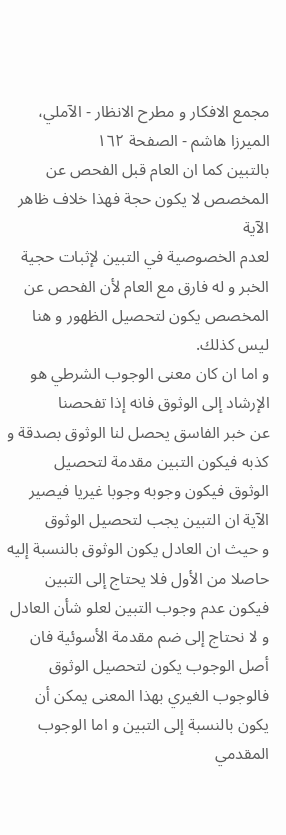مجمع الافكار و مطرح الانظار - الآملي، الميرزا هاشم - الصفحة ١٦٢
بالتبين كما ان العام قبل الفحص عن المخصص لا يكون حجة فهذا خلاف ظاهر الآية
لعدم الخصوصية في التبين لإثبات حجية الخبر و له فارق مع العام لأن الفحص عن
المخصص يكون لتحصيل الظهور و هنا ليس كذلك.
و اما ان كان معنى الوجوب الشرطي هو الإرشاد إلى الوثوق فانه إذا تفحصنا
عن خبر الفاسق يحصل لنا الوثوق بصدقة و كذبه فيكون التبين مقدمة لتحصيل
الوثوق فيكون وجوبه وجوبا غيريا فيصير الآية ان التبين يجب لتحصيل الوثوق
و حيث ان العادل يكون الوثوق بالنسبة إليه حاصلا من الأول فلا يحتاج إلى التبين
فيكون عدم وجوب التبين لعلو شأن العادل و لا نحتاج إلى ضم مقدمة الأسوئية فان
أصل الوجوب يكون لتحصيل الوثوق فالوجوب الغيري بهذا المعنى يمكن أن
يكون بالنسبة إلى التبين و اما الوجوب المقدمي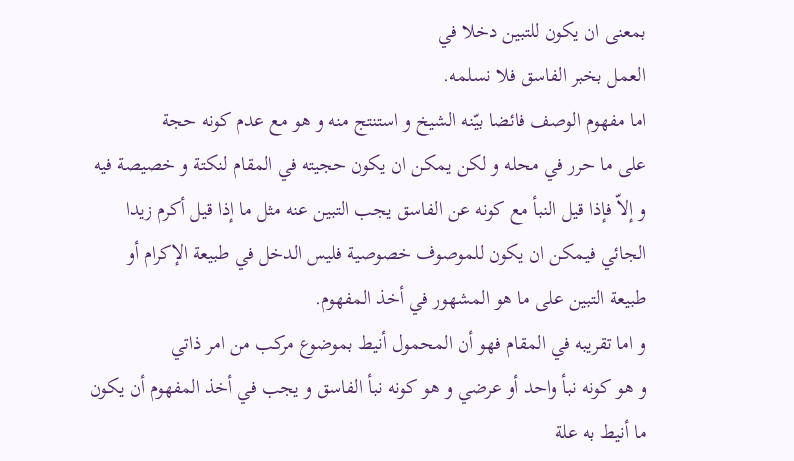بمعنى ان يكون للتبين دخلا في
العمل بخبر الفاسق فلا نسلمه.
اما مفهوم الوصف فائضا بيّنه الشيخ و استنتج منه و هو مع عدم كونه حجة
على ما حرر في محله و لكن يمكن ان يكون حجيته في المقام لنكتة و خصيصة فيه
و إلاّ فإذا قيل النبأ مع كونه عن الفاسق يجب التبين عنه مثل ما إذا قيل أكرم زيدا
الجائي فيمكن ان يكون للموصوف خصوصية فليس الدخل في طبيعة الإكرام أو
طبيعة التبين على ما هو المشهور في أخذ المفهوم.
و اما تقريبه في المقام فهو أن المحمول أنيط بموضوع مركب من امر ذاتي
و هو كونه نبأ واحد أو عرضي و هو كونه نبأ الفاسق و يجب في أخذ المفهوم أن يكون
ما أنيط به علة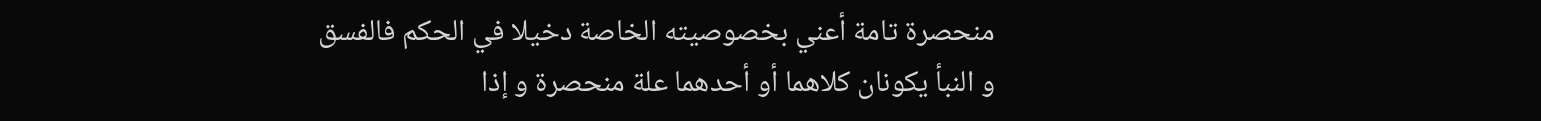منحصرة تامة أعني بخصوصيته الخاصة دخيلا في الحكم فالفسق
و النبأ يكونان كلاهما أو أحدهما علة منحصرة و إذا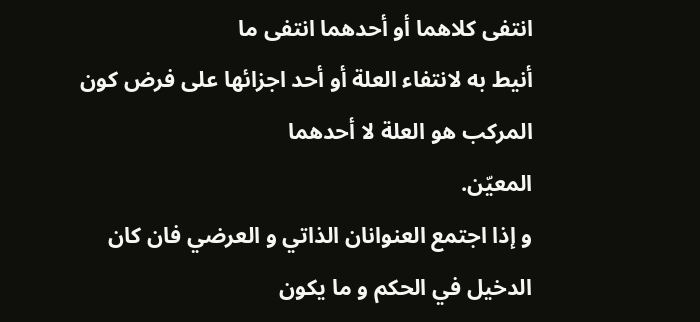انتفى كلاهما أو أحدهما انتفى ما
أنيط به لانتفاء العلة أو أحد اجزائها على فرض كون المركب هو العلة لا أحدهما
المعيّن.
و إذا اجتمع العنوانان الذاتي و العرضي فان كان الدخيل في الحكم و ما يكون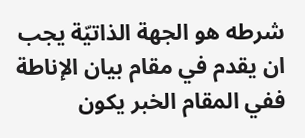شرطه هو الجهة الذاتيّة يجب ان يقدم في مقام بيان الإناطة ففي المقام الخبر يكون